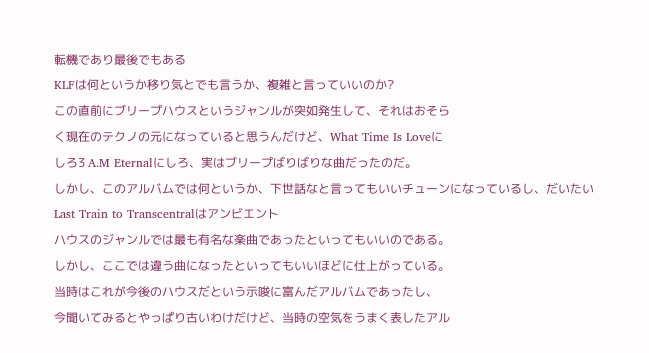転機であり最後でもある
KLFは何というか移り気とでも言うか、複雑と言っていいのか?
この直前にブリープハウスというジャンルが突如発生して、それはおそら
く現在のテクノの元になっていると思うんだけど、What Time Is Loveに
しろ3 A.M Eternalにしろ、実はブリープばりばりな曲だったのだ。
しかし、このアルバムでは何というか、下世話なと言ってもいいチューンになっているし、だいたいLast Train to Transcentralはアンビエント
ハウスのジャンルでは最も有名な楽曲であったといってもいいのである。
しかし、ここでは違う曲になったといってもいいほどに仕上がっている。
当時はこれが今後のハウスだという示唆に富んだアルバムであったし、
今聞いてみるとやっぱり古いわけだけど、当時の空気をうまく表したアル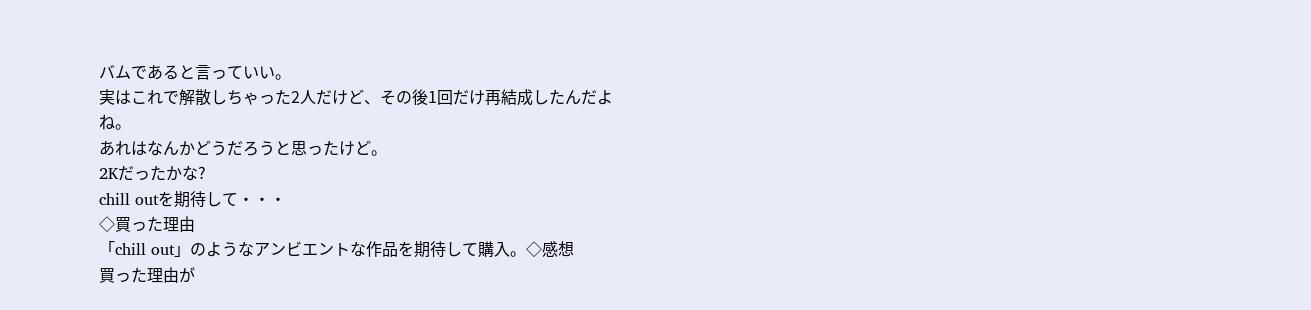バムであると言っていい。
実はこれで解散しちゃった2人だけど、その後1回だけ再結成したんだよ
ね。
あれはなんかどうだろうと思ったけど。
2Kだったかな?
chill outを期待して・・・
◇買った理由
「chill out」のようなアンビエントな作品を期待して購入。◇感想
買った理由が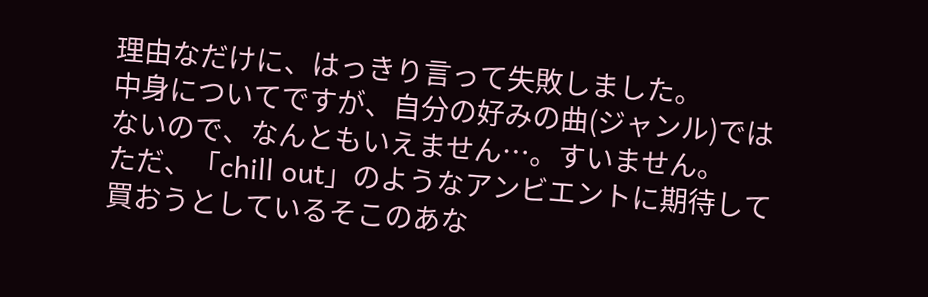理由なだけに、はっきり言って失敗しました。
中身についてですが、自分の好みの曲(ジャンル)ではないので、なんともいえません…。すいません。
ただ、「chill out」のようなアンビエントに期待して買おうとしているそこのあな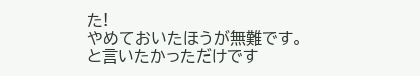た!
やめておいたほうが無難です。と言いたかっただけです